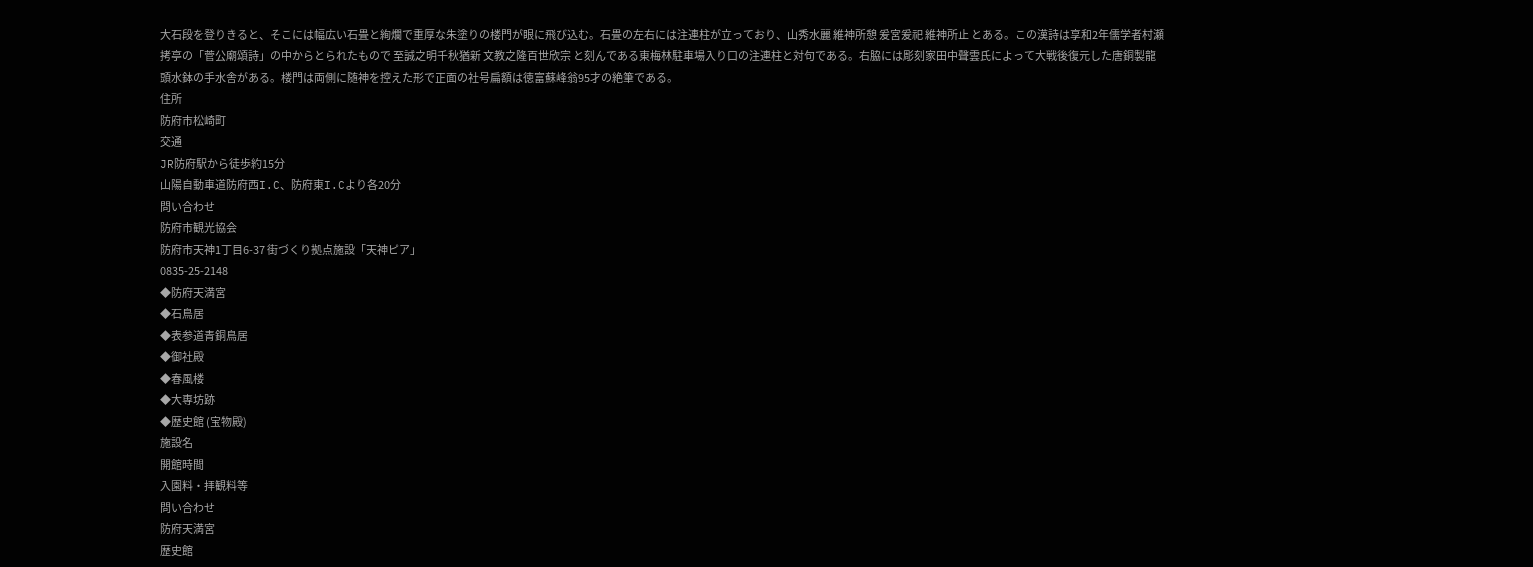大石段を登りきると、そこには幅広い石畳と絢爛で重厚な朱塗りの楼門が眼に飛び込む。石畳の左右には注連柱が立っており、山秀水麗 維神所憩 爰宮爰祀 維神所止 とある。この漢詩は享和2年儒学者村瀬拷亭の「菅公廟頌詩」の中からとられたもので 至誠之明千秋猶新 文教之隆百世欣宗 と刻んである東梅林駐車場入り口の注連柱と対句である。右脇には彫刻家田中聲雲氏によって大戦後復元した唐銅製龍頭水鉢の手水舎がある。楼門は両側に随神を控えた形で正面の社号扁額は徳富蘇峰翁95才の絶筆である。
住所
防府市松崎町
交通
JR防府駅から徒歩約15分
山陽自動車道防府西I.C、防府東I.Cより各20分
問い合わせ
防府市観光協会
防府市天神1丁目6-37 街づくり拠点施設「天神ピア」
0835-25-2148
◆防府天満宮
◆石鳥居
◆表参道青銅鳥居
◆御社殿
◆春風楼
◆大専坊跡
◆歴史館 (宝物殿)
施設名
開館時間
入園料・拝観料等
問い合わせ
防府天満宮
歴史館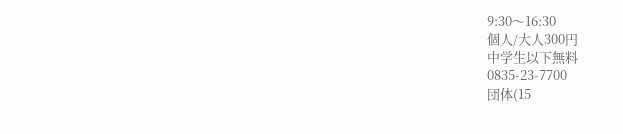9:30〜16:30
個人/大人300円
中学生以下無料
0835-23-7700
団体(15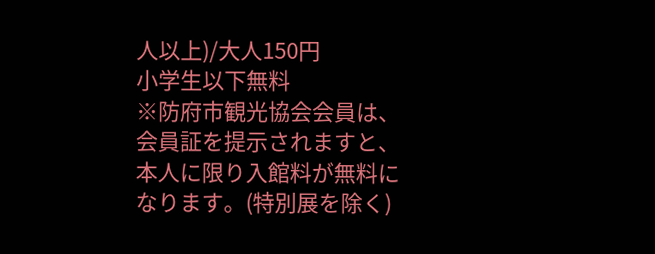人以上)/大人150円
小学生以下無料
※防府市観光協会会員は、会員証を提示されますと、本人に限り入館料が無料になります。(特別展を除く)